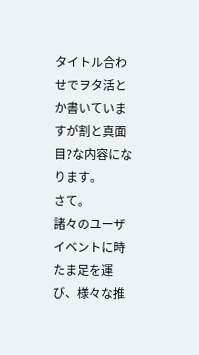タイトル合わせでヲタ活とか書いていますが割と真面目?な内容になります。
さて。
諸々のユーザイベントに時たま足を運び、様々な推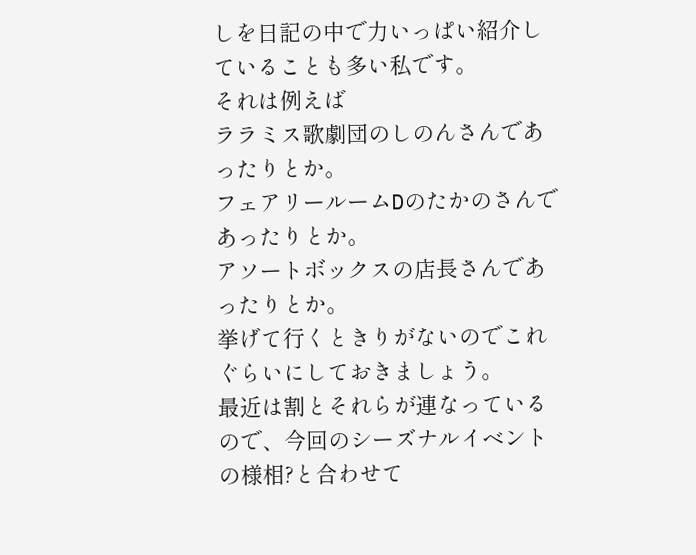しを日記の中で力いっぱい紹介していることも多い私です。
それは例えば
ララミス歌劇団のしのんさんであったりとか。
フェアリールームDのたかのさんであったりとか。
アソートボックスの店長さんであったりとか。
挙げて行くときりがないのでこれぐらいにしておきましょう。
最近は割とそれらが連なっているので、今回のシーズナルイベントの様相?と合わせて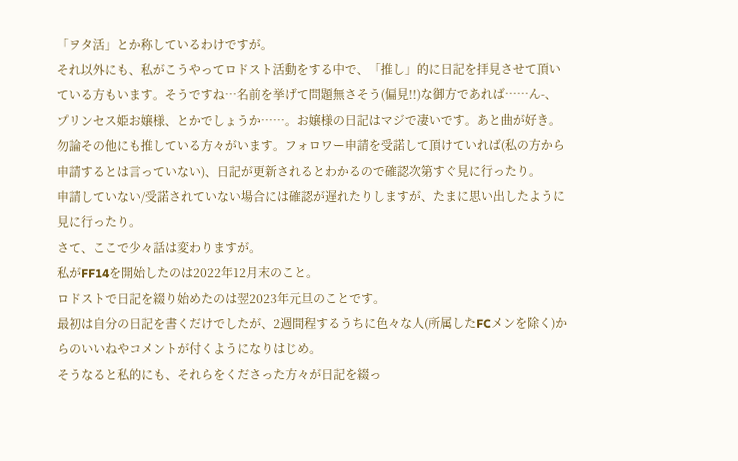「ヲタ活」とか称しているわけですが。
それ以外にも、私がこうやってロドスト活動をする中で、「推し」的に日記を拝見させて頂いている方もいます。そうですね…名前を挙げて問題無さそう(偏見!!)な御方であれば……ん-、プリンセス姫お嬢様、とかでしょうか……。お嬢様の日記はマジで凄いです。あと曲が好き。
勿論その他にも推している方々がいます。フォロワー申請を受諾して頂けていれば(私の方から申請するとは言っていない)、日記が更新されるとわかるので確認次第すぐ見に行ったり。
申請していない/受諾されていない場合には確認が遅れたりしますが、たまに思い出したように見に行ったり。
さて、ここで少々話は変わりますが。
私がFF14を開始したのは2022年12月末のこと。
ロドストで日記を綴り始めたのは翌2023年元旦のことです。
最初は自分の日記を書くだけでしたが、2週間程するうちに色々な人(所属したFCメンを除く)からのいいねやコメントが付くようになりはじめ。
そうなると私的にも、それらをくださった方々が日記を綴っ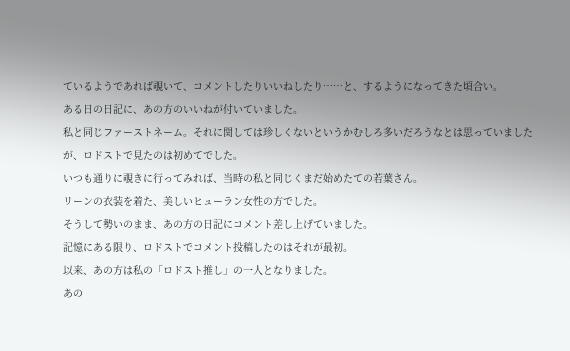ているようであれば覗いて、コメントしたりいいねしたり……と、するようになってきた頃合い。
ある日の日記に、あの方のいいねが付いていました。
私と同じファーストネーム。それに関しては珍しくないというかむしろ多いだろうなとは思っていましたが、ロドストで見たのは初めてでした。
いつも通りに覗きに行ってみれば、当時の私と同じくまだ始めたての若葉さん。
リーンの衣装を着た、美しいヒューラン女性の方でした。
そうして勢いのまま、あの方の日記にコメント差し上げていました。
記憶にある限り、ロドストでコメント投稿したのはそれが最初。
以来、あの方は私の「ロドスト推し」の一人となりました。
あの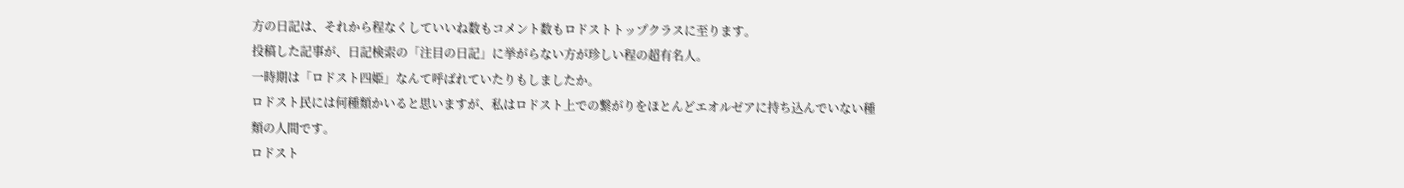方の日記は、それから程なくしていいね数もコメント数もロドストトップクラスに至ります。
投稿した記事が、日記検索の「注目の日記」に挙がらない方が珍しい程の超有名人。
一時期は「ロドスト四姫」なんて呼ばれていたりもしましたか。
ロドスト民には何種類かいると思いますが、私はロドスト上での繋がりをほとんどエオルゼアに持ち込んでいない種類の人間です。
ロドスト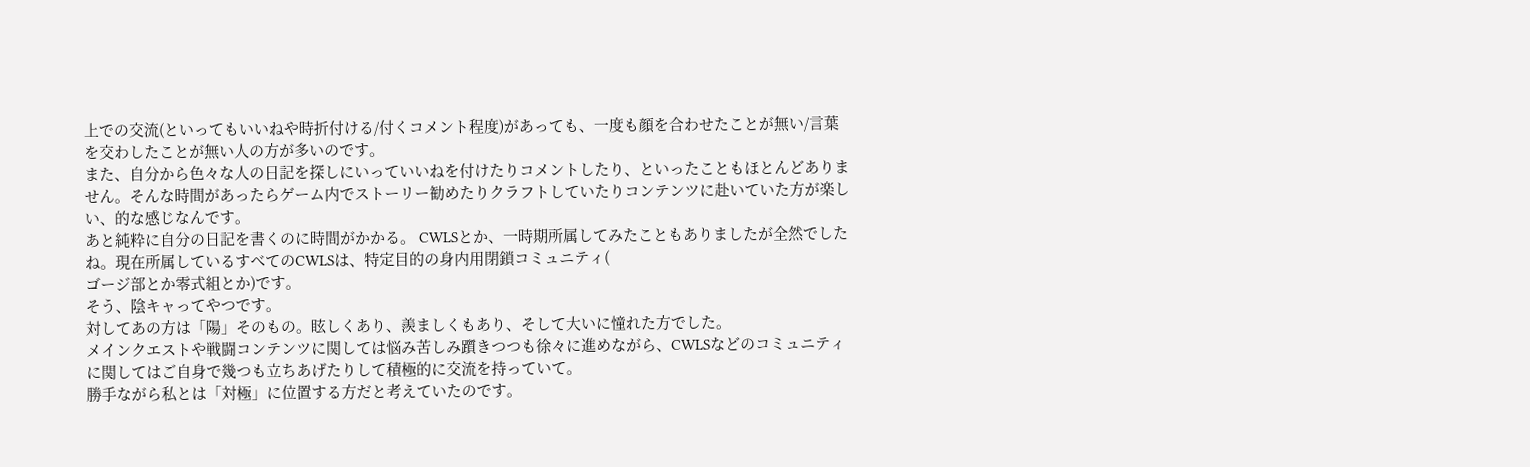上での交流(といってもいいねや時折付ける/付くコメント程度)があっても、一度も顔を合わせたことが無い/言葉を交わしたことが無い人の方が多いのです。
また、自分から色々な人の日記を探しにいっていいねを付けたりコメントしたり、といったこともほとんどありません。そんな時間があったらゲーム内でストーリー勧めたりクラフトしていたりコンテンツに赴いていた方が楽しい、的な感じなんです。
あと純粋に自分の日記を書くのに時間がかかる。 CWLSとか、一時期所属してみたこともありましたが全然でしたね。現在所属しているすべてのCWLSは、特定目的の身内用閉鎖コミュニティ(
ゴージ部とか零式組とか)です。
そう、陰キャってやつです。
対してあの方は「陽」そのもの。眩しくあり、羨ましくもあり、そして大いに憧れた方でした。
メインクエストや戦闘コンテンツに関しては悩み苦しみ躓きつつも徐々に進めながら、CWLSなどのコミュニティに関してはご自身で幾つも立ちあげたりして積極的に交流を持っていて。
勝手ながら私とは「対極」に位置する方だと考えていたのです。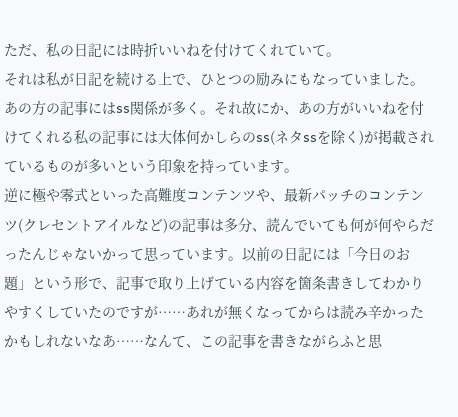ただ、私の日記には時折いいねを付けてくれていて。
それは私が日記を続ける上で、ひとつの励みにもなっていました。
あの方の記事にはss関係が多く。それ故にか、あの方がいいねを付けてくれる私の記事には大体何かしらのss(ネタssを除く)が掲載されているものが多いという印象を持っています。
逆に極や零式といった高難度コンテンツや、最新パッチのコンテンツ(クレセントアイルなど)の記事は多分、読んでいても何が何やらだったんじゃないかって思っています。以前の日記には「今日のお題」という形で、記事で取り上げている内容を箇条書きしてわかりやすくしていたのですが……あれが無くなってからは読み辛かったかもしれないなあ……なんて、この記事を書きながらふと思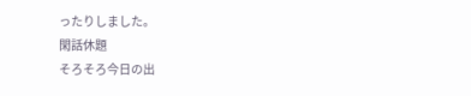ったりしました。
閑話休題
そろそろ今日の出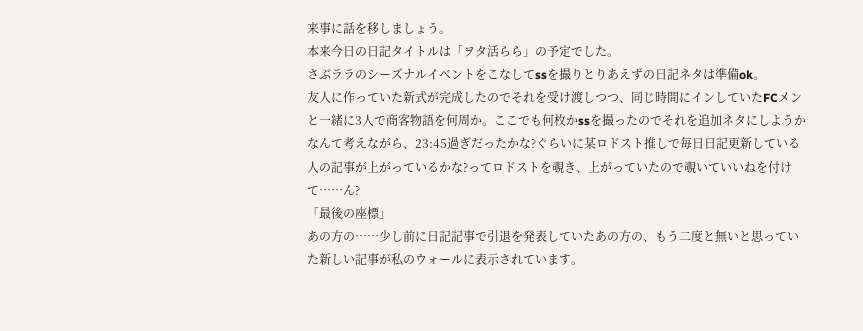来事に話を移しましょう。
本来今日の日記タイトルは「ヲタ活らら」の予定でした。
さぶララのシーズナルイベントをこなしてssを撮りとりあえずの日記ネタは準備ok。
友人に作っていた新式が完成したのでそれを受け渡しつつ、同じ時間にインしていたFCメンと一緒に3人で商客物語を何周か。ここでも何枚かssを撮ったのでそれを追加ネタにしようかなんて考えながら、23:45過ぎだったかな?ぐらいに某ロドスト推しで毎日日記更新している人の記事が上がっているかな?ってロドストを覗き、上がっていたので覗いていいねを付けて……ん?
「最後の座標」
あの方の……少し前に日記記事で引退を発表していたあの方の、もう二度と無いと思っていた新しい記事が私のウォールに表示されています。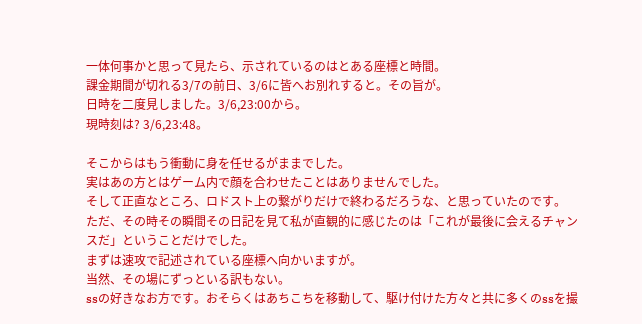一体何事かと思って見たら、示されているのはとある座標と時間。
課金期間が切れる3/7の前日、3/6に皆へお別れすると。その旨が。
日時を二度見しました。3/6,23:00から。
現時刻は? 3/6,23:48。

そこからはもう衝動に身を任せるがままでした。
実はあの方とはゲーム内で顔を合わせたことはありませんでした。
そして正直なところ、ロドスト上の繋がりだけで終わるだろうな、と思っていたのです。
ただ、その時その瞬間その日記を見て私が直観的に感じたのは「これが最後に会えるチャンスだ」ということだけでした。
まずは速攻で記述されている座標へ向かいますが。
当然、その場にずっといる訳もない。
ssの好きなお方です。おそらくはあちこちを移動して、駆け付けた方々と共に多くのssを撮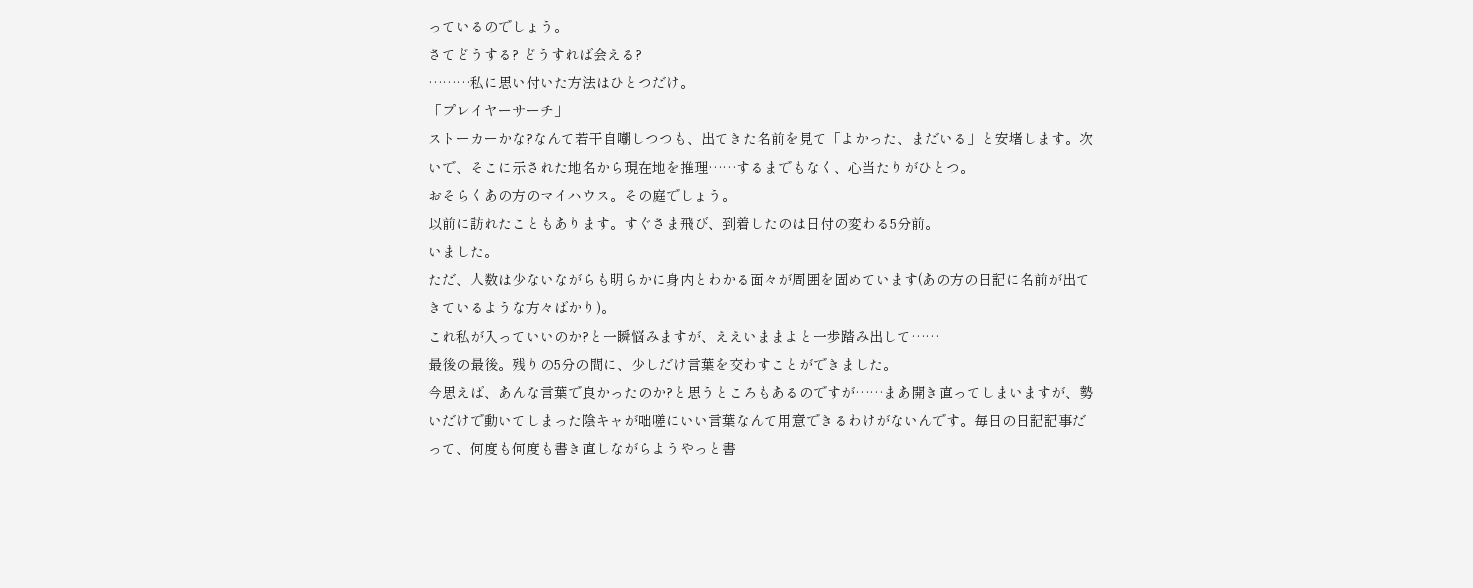っているのでしょう。
さてどうする? どうすれば会える?
………私に思い付いた方法はひとつだけ。
「プレイヤーサーチ」
ストーカーかな?なんて若干自嘲しつつも、出てきた名前を見て「よかった、まだいる」と安堵します。次いで、そこに示された地名から現在地を推理……するまでもなく、心当たりがひとつ。
おそらくあの方のマイハウス。その庭でしょう。
以前に訪れたこともあります。すぐさま飛び、到着したのは日付の変わる5分前。
いました。
ただ、人数は少ないながらも明らかに身内とわかる面々が周囲を固めています(あの方の日記に名前が出てきているような方々ばかり)。
これ私が入っていいのか?と一瞬悩みますが、ええいままよと一歩踏み出して……
最後の最後。残りの5分の間に、少しだけ言葉を交わすことができました。
今思えば、あんな言葉で良かったのか?と思うところもあるのですが……まあ開き直ってしまいますが、勢いだけで動いてしまった陰キャが咄嗟にいい言葉なんて用意できるわけがないんです。毎日の日記記事だって、何度も何度も書き直しながらようやっと書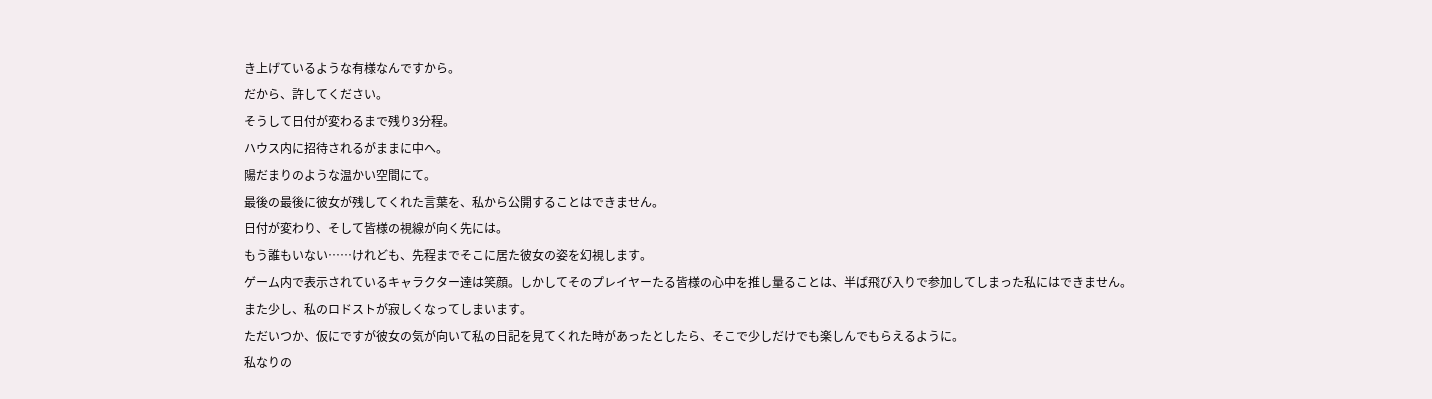き上げているような有様なんですから。
だから、許してください。
そうして日付が変わるまで残り3分程。
ハウス内に招待されるがままに中へ。
陽だまりのような温かい空間にて。
最後の最後に彼女が残してくれた言葉を、私から公開することはできません。
日付が変わり、そして皆様の視線が向く先には。
もう誰もいない……けれども、先程までそこに居た彼女の姿を幻視します。
ゲーム内で表示されているキャラクター達は笑顔。しかしてそのプレイヤーたる皆様の心中を推し量ることは、半ば飛び入りで参加してしまった私にはできません。
また少し、私のロドストが寂しくなってしまいます。
ただいつか、仮にですが彼女の気が向いて私の日記を見てくれた時があったとしたら、そこで少しだけでも楽しんでもらえるように。
私なりの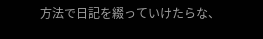方法で日記を綴っていけたらな、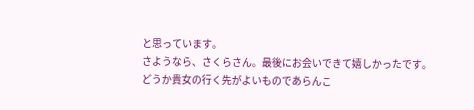と思っています。
さようなら、さくらさん。最後にお会いできて嬉しかったです。
どうか貴女の行く先がよいものであらんこ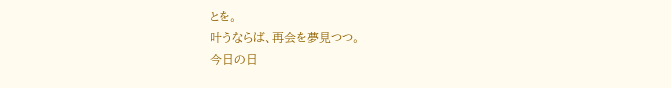とを。
叶うならば、再会を夢見つつ。
今日の日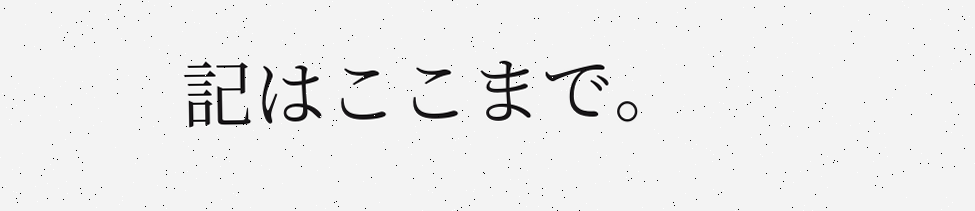記はここまで。